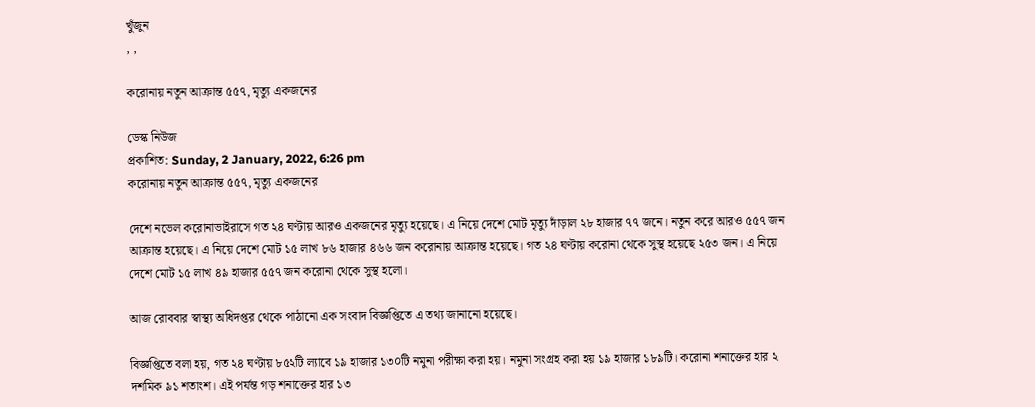খুঁজুন
, ,

করোনায় নতুন আক্রান্ত ৫৫৭, মৃত্যু একজনের

ডেস্ক নিউজ
প্রকাশিত: Sunday, 2 January, 2022, 6:26 pm
করোনায় নতুন আক্রান্ত ৫৫৭, মৃত্যু একজনের

দেশে নভেল করোনাভাইরাসে গত ২৪ ঘণ্টায় আরও একজনের মৃত্যু হয়েছে। এ নিয়ে দেশে মোট মৃত্যু দাঁড়াল ২৮ হাজার ৭৭ জনে। নতুন করে আরও ৫৫৭ জন আক্রান্ত হয়েছে। এ নিয়ে দেশে মোট ১৫ লাখ ৮৬ হাজার ৪৬৬ জন করোনায় আক্রান্ত হয়েছে। গত ২৪ ঘণ্টায় করোনা থেকে সুস্থ হয়েছে ২৫৩ জন। এ নিয়ে দেশে মোট ১৫ লাখ ৪৯ হাজার ৫৫৭ জন করোনা থেকে সুস্থ হলো।

আজ রোববার স্বাস্থ্য অধিদপ্তর থেকে পাঠানো এক সংবাদ বিজ্ঞপ্তিতে এ তথ্য জানানো হয়েছে।

বিজ্ঞপ্তিতে বলা হয়, গত ২৪ ঘণ্টায় ৮৫২টি ল্যাবে ১৯ হাজার ১৩০টি নমুনা পরীক্ষা করা হয়। নমুনা সংগ্রহ করা হয় ১৯ হাজার ১৮৯টি। করোনা শনাক্তের হার ২ দশমিক ৯১ শতাংশ। এই পর্যন্ত গড় শনাক্তের হার ১৩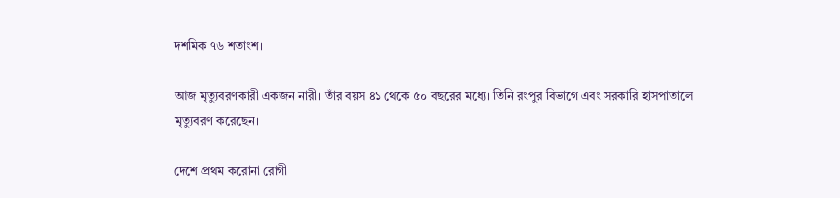দশমিক ৭৬ শতাংশ।

আজ মৃত্যুবরণকারী একজন নারী। তাঁর বয়স ৪১ থেকে ৫০ বছরের মধ্যে। তিনি রংপুর বিভাগে এবং সরকারি হাসপাতালে মৃত্যুবরণ করেছেন।

দেশে প্রথম করোনা রোগী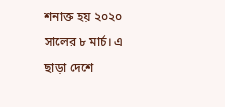শনাক্ত হয় ২০২০ সালের ৮ মার্চ। এ ছাড়া দেশে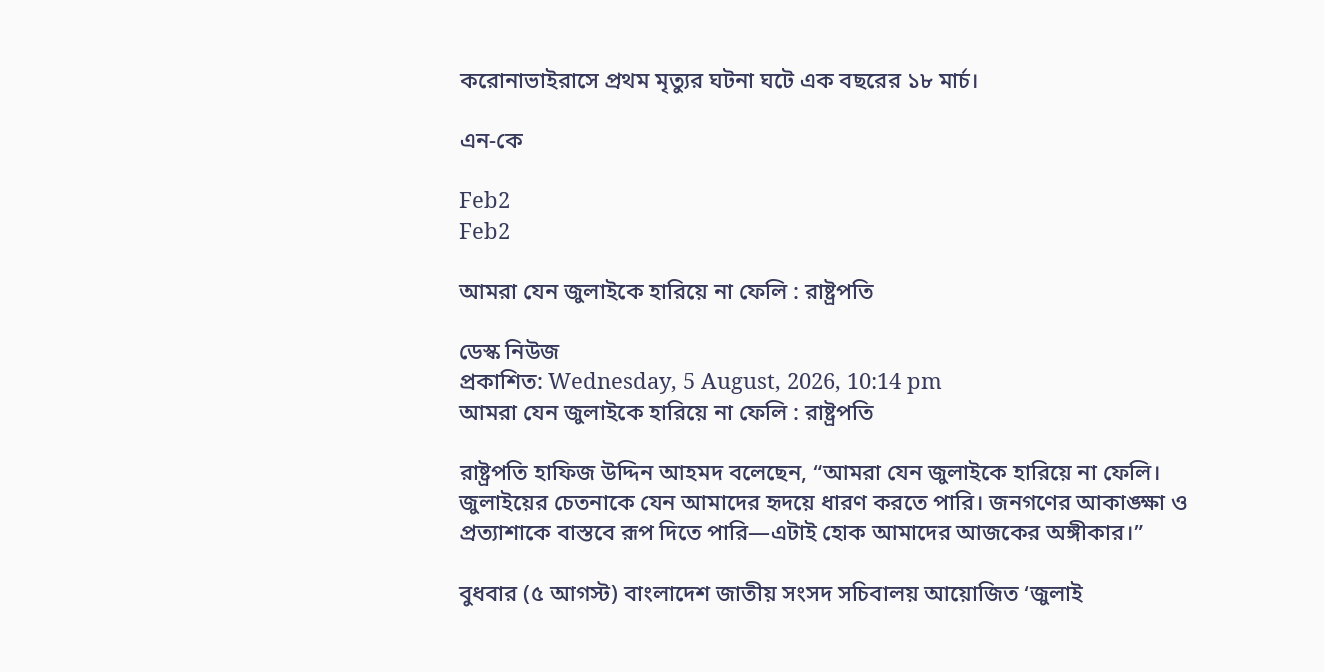করোনাভাইরাসে প্রথম মৃত্যুর ঘটনা ঘটে এক বছরের ১৮ মার্চ।

এন-কে

Feb2
Feb2

আমরা যেন জুলাইকে হারিয়ে না ফেলি : রাষ্ট্রপতি

ডেস্ক নিউজ
প্রকাশিত: Wednesday, 5 August, 2026, 10:14 pm
আমরা যেন জুলাইকে হারিয়ে না ফেলি : রাষ্ট্রপতি

রাষ্ট্রপতি হাফিজ উদ্দিন আহমদ বলেছেন, “আমরা যেন জুলাইকে হারিয়ে না ফেলি। জুলাইয়ের চেতনাকে যেন আমাদের হৃদয়ে ধারণ করতে পারি। জনগণের আকাঙ্ক্ষা ও প্রত্যাশাকে বাস্তবে রূপ দিতে পারি—এটাই হোক আমাদের আজকের অঙ্গীকার।”

বুধবার (৫ আগস্ট) বাংলাদেশ জাতীয় সংসদ সচিবালয় আয়োজিত ‘জুলাই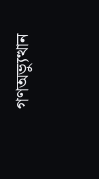গণঅভ্যুত্থান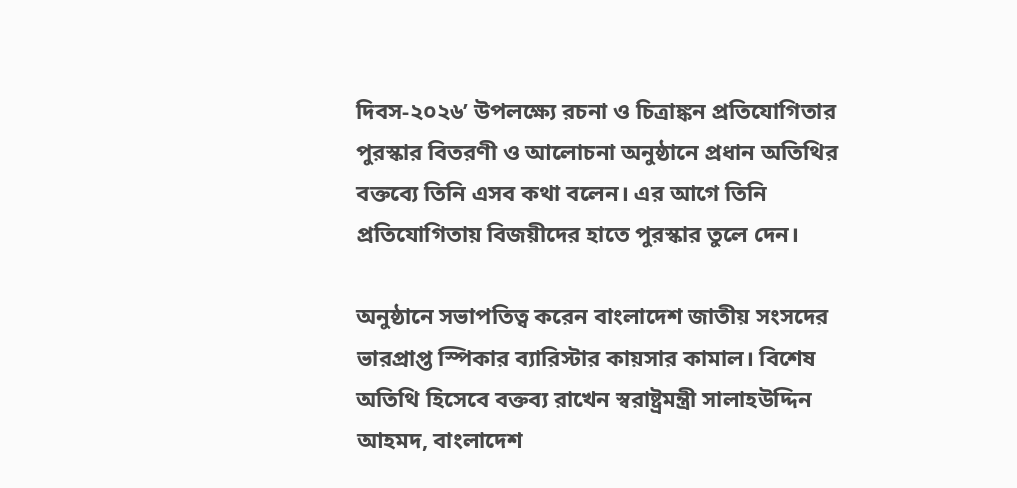দিবস-২০২৬’ উপলক্ষ্যে রচনা ও চিত্রাঙ্কন প্রতিযোগিতার পুরস্কার বিতরণী ও আলোচনা অনুষ্ঠানে প্রধান অতিথির বক্তব্যে তিনি এসব কথা বলেন। এর আগে তিনি প্রতিযোগিতায় বিজয়ীদের হাতে পুরস্কার তুলে দেন।

অনুষ্ঠানে সভাপতিত্ব করেন বাংলাদেশ জাতীয় সংসদের ভারপ্রাপ্ত স্পিকার ব্যারিস্টার কায়সার কামাল। বিশেষ অতিথি হিসেবে বক্তব্য রাখেন স্বরাষ্ট্রমন্ত্রী সালাহউদ্দিন আহমদ, বাংলাদেশ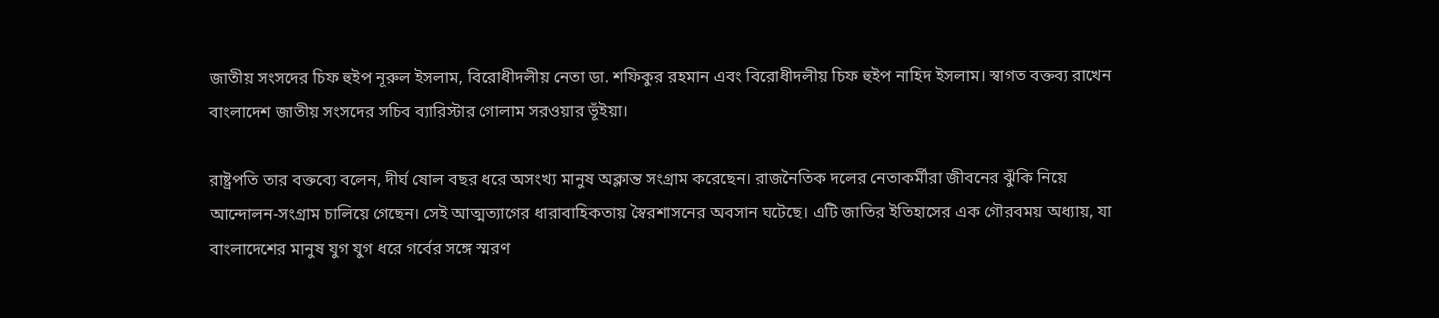জাতীয় সংসদের চিফ হুইপ নূরুল ইসলাম, বিরোধীদলীয় নেতা ডা. শফিকুর রহমান এবং বিরোধীদলীয় চিফ হুইপ নাহিদ ইসলাম। স্বাগত বক্তব্য রাখেন বাংলাদেশ জাতীয় সংসদের সচিব ব্যারিস্টার গোলাম সরওয়ার ভূঁইয়া।

রাষ্ট্রপতি তার বক্তব্যে বলেন, দীর্ঘ ষোল বছর ধরে অসংখ্য মানুষ অক্লান্ত সংগ্রাম করেছেন। রাজনৈতিক দলের নেতাকর্মীরা জীবনের ঝুঁকি নিয়ে আন্দোলন-সংগ্রাম চালিয়ে গেছেন। সেই আত্মত্যাগের ধারাবাহিকতায় স্বৈরশাসনের অবসান ঘটেছে। এটি জাতির ইতিহাসের এক গৌরবময় অধ্যায়, যা বাংলাদেশের মানুষ যুগ যুগ ধরে গর্বের সঙ্গে স্মরণ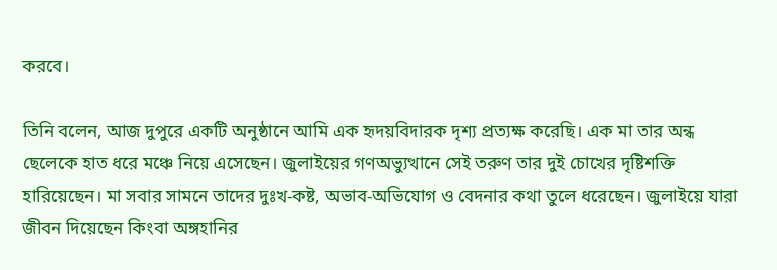করবে।

তিনি বলেন, আজ দুপুরে একটি অনুষ্ঠানে আমি এক হৃদয়বিদারক দৃশ্য প্রত্যক্ষ করেছি। এক মা তার অন্ধ ছেলেকে হাত ধরে মঞ্চে নিয়ে এসেছেন। জুলাইয়ের গণঅভ্যুত্থানে সেই তরুণ তার দুই চোখের দৃষ্টিশক্তি হারিয়েছেন। মা সবার সামনে তাদের দুঃখ-কষ্ট, অভাব-অভিযোগ ও বেদনার কথা তুলে ধরেছেন। জুলাইয়ে যারা জীবন দিয়েছেন কিংবা অঙ্গহানির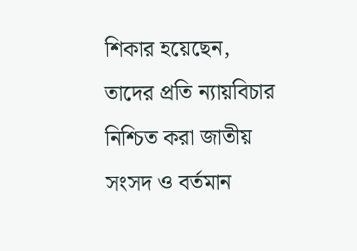শিকার হয়েছেন, তাদের প্রতি ন্যায়বিচার নিশ্চিত করা জাতীয় সংসদ ও বর্তমান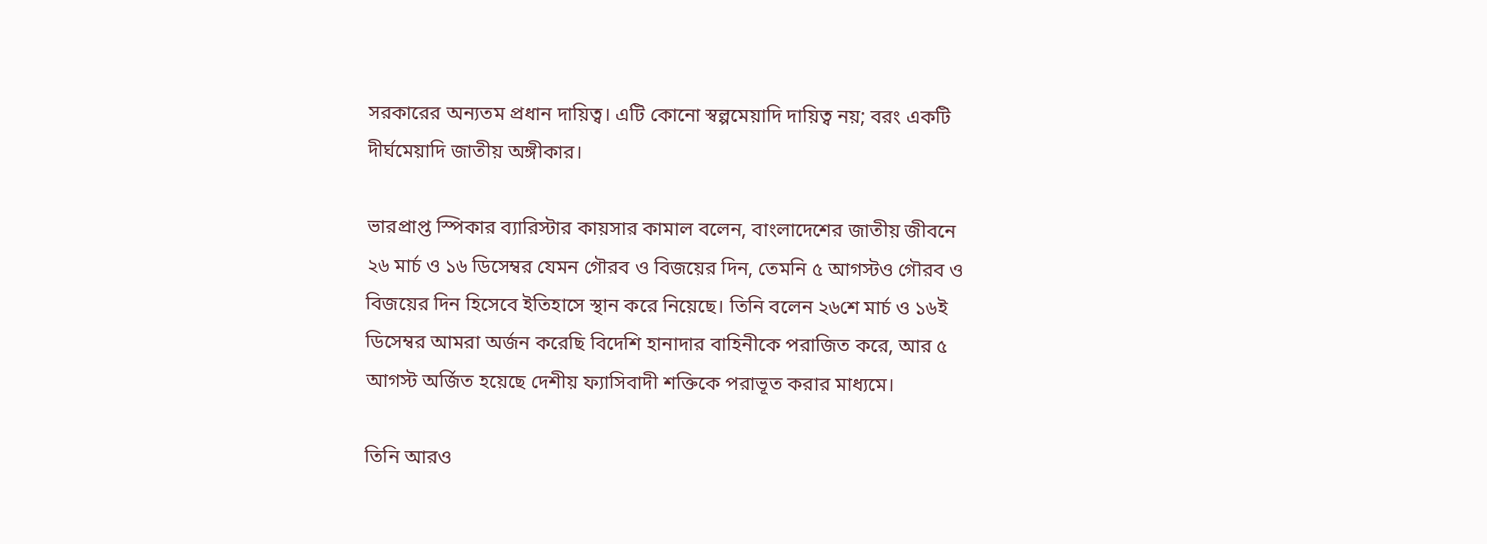সরকারের অন্যতম প্রধান দায়িত্ব। এটি কোনো স্বল্পমেয়াদি দায়িত্ব নয়; বরং একটি দীর্ঘমেয়াদি জাতীয় অঙ্গীকার।

ভারপ্রাপ্ত স্পিকার ব্যারিস্টার কায়সার কামাল বলেন, বাংলাদেশের জাতীয় জীবনে ২৬ মার্চ ও ১৬ ডিসেম্বর যেমন গৌরব ও বিজয়ের দিন, তেমনি ৫ আগস্টও গৌরব ও বিজয়ের দিন হিসেবে ইতিহাসে স্থান করে নিয়েছে। তিনি বলেন ২৬শে মার্চ ও ১৬ই ডিসেম্বর আমরা অর্জন করেছি বিদেশি হানাদার বাহিনীকে পরাজিত করে, আর ৫ আগস্ট অর্জিত হয়েছে দেশীয় ফ্যাসিবাদী শক্তিকে পরাভূত করার মাধ্যমে।

তিনি আরও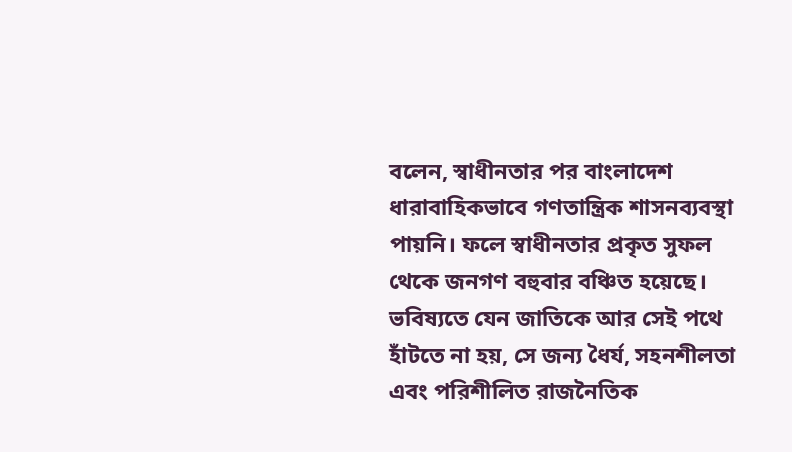বলেন, স্বাধীনতার পর বাংলাদেশ ধারাবাহিকভাবে গণতান্ত্রিক শাসনব্যবস্থা পায়নি। ফলে স্বাধীনতার প্রকৃত সুফল থেকে জনগণ বহুবার বঞ্চিত হয়েছে। ভবিষ্যতে যেন জাতিকে আর সেই পথে হাঁটতে না হয়, সে জন্য ধৈর্য, সহনশীলতা এবং পরিশীলিত রাজনৈতিক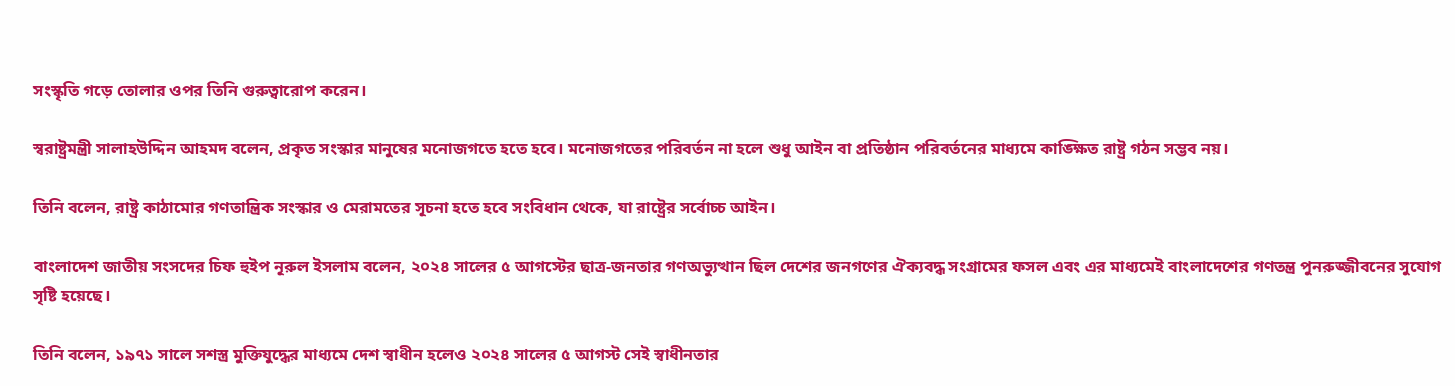সংস্কৃতি গড়ে তোলার ওপর তিনি গুরুত্বারোপ করেন।

স্বরাষ্ট্রমন্ত্রী সালাহউদ্দিন আহমদ বলেন, প্রকৃত সংস্কার মানুষের মনোজগতে হতে হবে। মনোজগতের পরিবর্তন না হলে শুধু আইন বা প্রতিষ্ঠান পরিবর্তনের মাধ্যমে কাঙ্ক্ষিত রাষ্ট্র গঠন সম্ভব নয়।

তিনি বলেন, রাষ্ট্র কাঠামোর গণতান্ত্রিক সংস্কার ও মেরামতের সূচনা হতে হবে সংবিধান থেকে, যা রাষ্ট্রের সর্বোচ্চ আইন।

বাংলাদেশ জাতীয় সংসদের চিফ হুইপ নূরুল ইসলাম বলেন, ২০২৪ সালের ৫ আগস্টের ছাত্র-জনতার গণঅভ্যুত্থান ছিল দেশের জনগণের ঐক্যবদ্ধ সংগ্রামের ফসল এবং এর মাধ্যমেই বাংলাদেশের গণতন্ত্র পুনরুজ্জীবনের সুযোগ সৃষ্টি হয়েছে।

তিনি বলেন, ১৯৭১ সালে সশস্ত্র মুক্তিযুদ্ধের মাধ্যমে দেশ স্বাধীন হলেও ২০২৪ সালের ৫ আগস্ট সেই স্বাধীনতার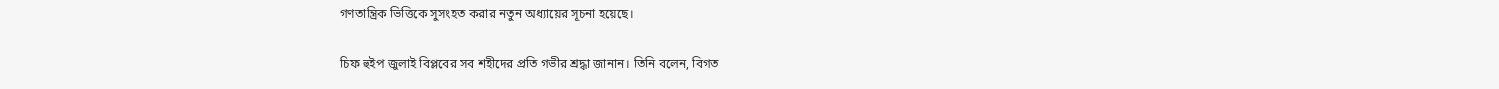গণতান্ত্রিক ভিত্তিকে সুসংহত করার নতুন অধ্যায়ের সূচনা হয়েছে।

চিফ হুইপ জুলাই বিপ্লবের সব শহীদের প্রতি গভীর শ্রদ্ধা জানান। তিনি বলেন, বিগত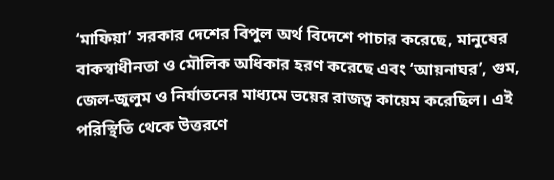‘মাফিয়া’ সরকার দেশের বিপুল অর্থ বিদেশে পাচার করেছে, মানুষের বাকস্বাধীনতা ও মৌলিক অধিকার হরণ করেছে এবং ‘আয়নাঘর’, গুম, জেল-জুলুম ও নির্যাতনের মাধ্যমে ভয়ের রাজত্ব কায়েম করেছিল। এই পরিস্থিতি থেকে উত্তরণে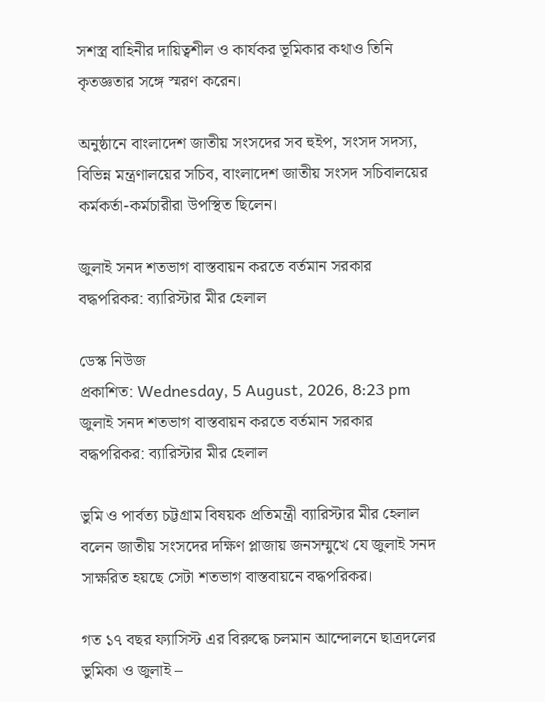সশস্ত্র বাহিনীর দায়িত্বশীল ও কার্যকর ভূমিকার কথাও তিনি কৃতজ্ঞতার সঙ্গে স্মরণ করেন।

অনুষ্ঠানে বাংলাদেশ জাতীয় সংসদের সব হুইপ, সংসদ সদস্য, বিভিন্ন মন্ত্রণালয়ের সচিব, বাংলাদেশ জাতীয় সংসদ সচিবালয়ের কর্মকর্তা-কর্মচারীরা উপস্থিত ছিলেন।

জুলাই সনদ শতভাগ বাস্তবায়ন করতে বর্তমান সরকার বদ্ধপরিকর: ব্যারিস্টার মীর হেলাল

ডেস্ক নিউজ
প্রকাশিত: Wednesday, 5 August, 2026, 8:23 pm
জুলাই সনদ শতভাগ বাস্তবায়ন করতে বর্তমান সরকার বদ্ধপরিকর: ব্যারিস্টার মীর হেলাল

ভুমি ও পার্বত্য চট্টগ্রাম বিষয়ক প্রতিমন্ত্রী ব্যারিস্টার মীর হেলাল বলেন জাতীয় সংসদের দক্ষিণ প্লাজায় জনসম্মুখে যে জুলাই সনদ সাক্ষরিত হয়ছে সেটা শতভাগ বাস্তবায়নে বদ্ধপরিকর।

গত ১৭ বছর ফ্যাসিস্ট এর বিরুদ্ধে চলমান আন্দোলনে ছাত্রদলের ভুমিকা ও জুলাই –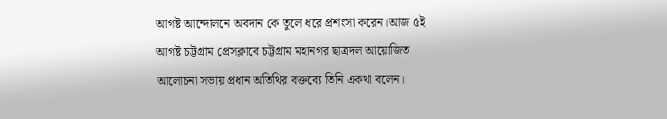আগষ্ট আন্দোলনে অবদান কে তুলে ধরে প্রশংসা করেন।আজ ৫ই আগষ্ট চট্টগ্রাম প্রেসক্লাবে চট্টগ্রাম মহানগর ছাত্রদল আয়োজিত আলোচনা সভায় প্রধান অতিথির বক্তব্যে তিনি একথা বলেন।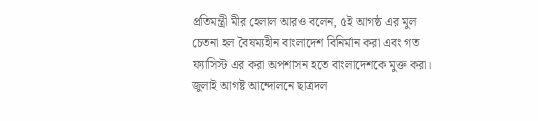প্রতিমন্ত্রী মীর হেলাল আরও বলেন, ৫ই আগষ্ঠ এর মুল চেতনা হল বৈষম্যহীন বাংলাদেশ বিনির্মান করা এবং গত ফ্যাসিস্ট এর করা অপশাসন হতে বাংলাদেশকে মুক্ত করা। জুলাই আগষ্ট আন্দোলনে ছাত্রদল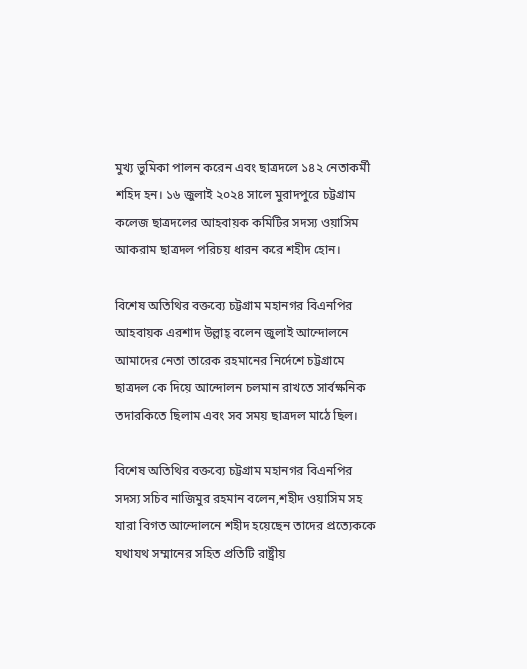মুখ্য ভুমিকা পালন করেন এবং ছাত্রদলে ১৪২ নেতাকর্মী শহিদ হন। ১৬ জুলাই ২০২৪ সালে মুরাদপুরে চট্টগ্রাম কলেজ ছাত্রদলের আহবায়ক কমিটির সদস্য ওয়াসিম আকরাম ছাত্রদল পরিচয় ধারন করে শহীদ হোন।

বিশেষ অতিথির বক্তব্যে চট্টগ্রাম মহানগর বিএনপির আহবায়ক এরশাদ উল্লাহ্ বলেন জুলাই আন্দোলনে আমাদের নেতা তারেক রহমানের নির্দেশে চট্টগ্রামে ছাত্রদল কে দিয়ে আন্দোলন চলমান রাখতে সার্বক্ষনিক তদারকিতে ছিলাম এবং সব সময় ছাত্রদল মাঠে ছিল।

বিশেষ অতিথির বক্তব্যে চট্টগ্রাম মহানগর বিএনপির সদস্য সচিব নাজিমুর রহমান বলেন,শহীদ ওয়াসিম সহ যারা বিগত আন্দোলনে শহীদ হয়েছেন তাদের প্রত্যেককে যথাযথ সম্মানের সহিত প্রতিটি রাষ্ট্রীয়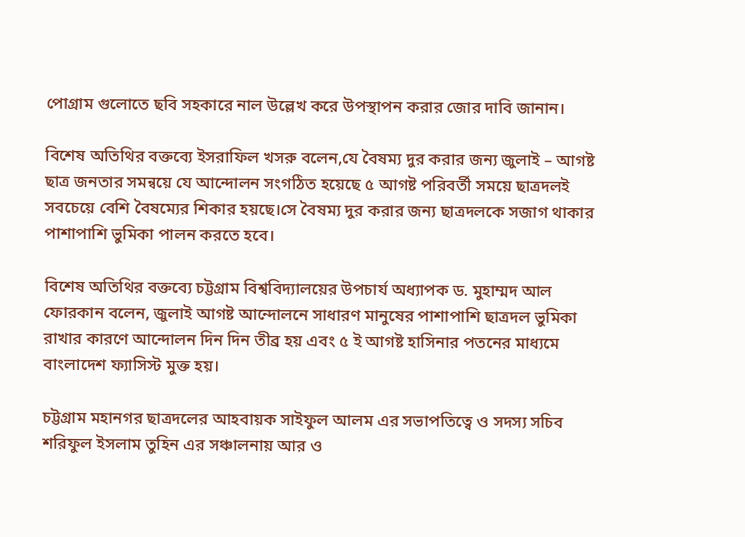পোগ্রাম গুলোতে ছবি সহকারে নাল উল্লেখ করে উপস্থাপন করার জোর দাবি জানান।

বিশেষ অতিথির বক্তব্যে ইসরাফিল খসরু বলেন,যে বৈষম্য দুর করার জন্য জুলাই – আগষ্ট ছাত্র জনতার সমন্বয়ে যে আন্দোলন সংগঠিত হয়েছে ৫ আগষ্ট পরিবর্তী সময়ে ছাত্রদলই সবচেয়ে বেশি বৈষম্যের শিকার হয়ছে।সে বৈষম্য দুর করার জন্য ছাত্রদলকে সজাগ থাকার পাশাপাশি ভুমিকা পালন করতে হবে।

বিশেষ অতিথির বক্তব্যে চট্টগ্রাম বিশ্ববিদ্যালয়ের উপচার্য অধ্যাপক ড. মুহাম্মদ আল ফোরকান বলেন, জুলাই আগষ্ট আন্দোলনে সাধারণ মানুষের পাশাপাশি ছাত্রদল ভুমিকা রাখার কারণে আন্দোলন দিন দিন তীব্র হয় এবং ৫ ই আগষ্ট হাসিনার পতনের মাধ্যমে বাংলাদেশ ফ্যাসিস্ট মুক্ত হয়।

চট্টগ্রাম মহানগর ছাত্রদলের আহবায়ক সাইফুল আলম এর সভাপতিত্বে ও সদস্য সচিব শরিফুল ইসলাম তুহিন এর সঞ্চালনায় আর ও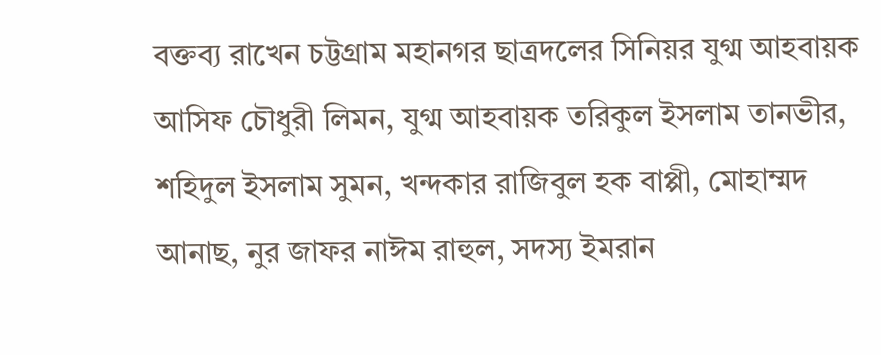বক্তব্য রাখেন চট্টগ্রাম মহানগর ছাত্রদলের সিনিয়র যুগ্ম আহবায়ক আসিফ চৌধুরী লিমন, যুগ্ম আহবায়ক তরিকুল ইসলাম তানভীর, শহিদুল ইসলাম সুমন, খন্দকার রাজিবুল হক বাপ্পী, মোহাম্মদ আনাছ, নুর জাফর নাঈম রাহুল, সদস্য ইমরান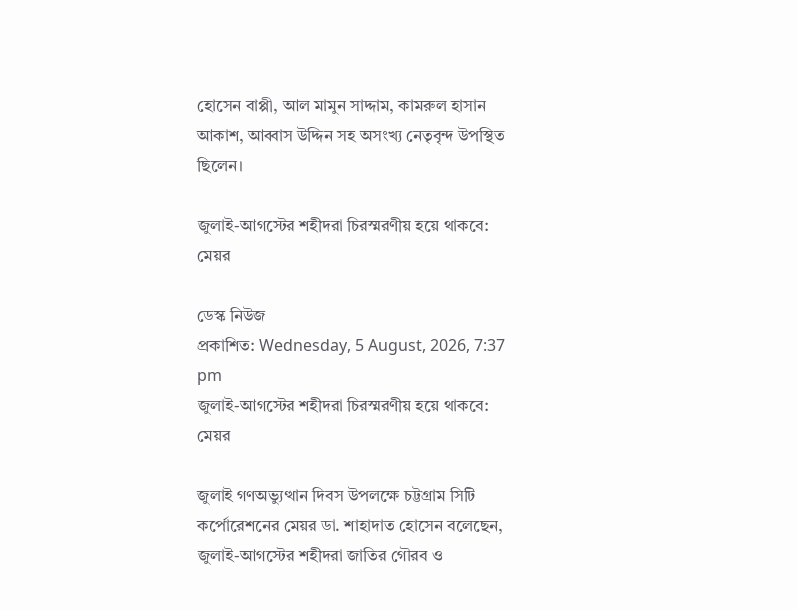হোসেন বাপ্পী, আল মামুন সাদ্দাম, কামরুল হাসান আকাশ, আব্বাস উদ্দিন সহ অসংখ্য নেতৃবৃন্দ উপস্থিত ছিলেন।

জুলাই-আগস্টের শহীদরা চিরস্মরণীয় হয়ে থাকবে: মেয়র

ডেস্ক নিউজ
প্রকাশিত: Wednesday, 5 August, 2026, 7:37 pm
জুলাই-আগস্টের শহীদরা চিরস্মরণীয় হয়ে থাকবে: মেয়র

জুলাই গণঅভ্যুত্থান দিবস উপলক্ষে চট্টগ্রাম সিটি কর্পোরেশনের মেয়র ডা. শাহাদাত হোসেন বলেছেন, জুলাই-আগস্টের শহীদরা জাতির গৌরব ও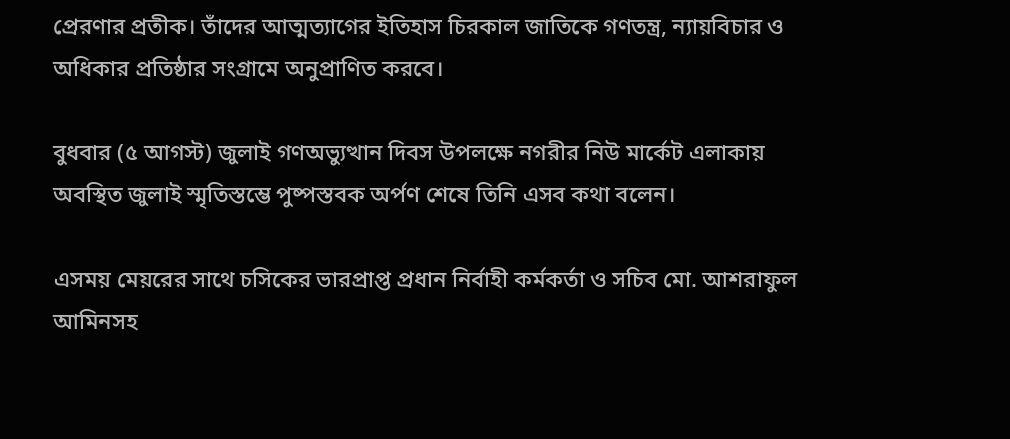প্রেরণার প্রতীক। তাঁদের আত্মত্যাগের ইতিহাস চিরকাল জাতিকে গণতন্ত্র, ন্যায়বিচার ও অধিকার প্রতিষ্ঠার সংগ্রামে অনুপ্রাণিত করবে।

বুধবার (৫ আগস্ট) জুলাই গণঅভ্যুত্থান দিবস উপলক্ষে নগরীর নিউ মার্কেট এলাকায় অবস্থিত জুলাই স্মৃতিস্তম্ভে পুষ্পস্তবক অর্পণ শেষে তিনি এসব কথা বলেন।

এসময় মেয়রের সাথে চসিকের ভারপ্রাপ্ত প্রধান নির্বাহী কর্মকর্তা ও সচিব মো. আশরাফুল আমিনসহ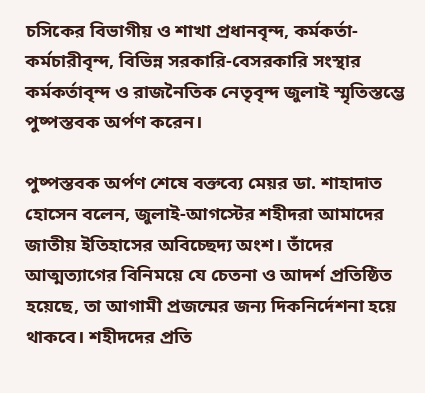চসিকের বিভাগীয় ও শাখা প্রধানবৃন্দ, কর্মকর্তা-কর্মচারীবৃন্দ, বিভিন্ন সরকারি-বেসরকারি সংস্থার কর্মকর্তাবৃন্দ ও রাজনৈতিক নেতৃবৃন্দ জুলাই স্মৃতিস্তম্ভে পুষ্পস্তবক অর্পণ করেন।

পুষ্পস্তবক অর্পণ শেষে বক্তব্যে মেয়র ডা. শাহাদাত হোসেন বলেন, জুলাই-আগস্টের শহীদরা আমাদের জাতীয় ইতিহাসের অবিচ্ছেদ্য অংশ। তাঁদের আত্মত্যাগের বিনিময়ে যে চেতনা ও আদর্শ প্রতিষ্ঠিত হয়েছে, তা আগামী প্রজন্মের জন্য দিকনির্দেশনা হয়ে থাকবে। শহীদদের প্রতি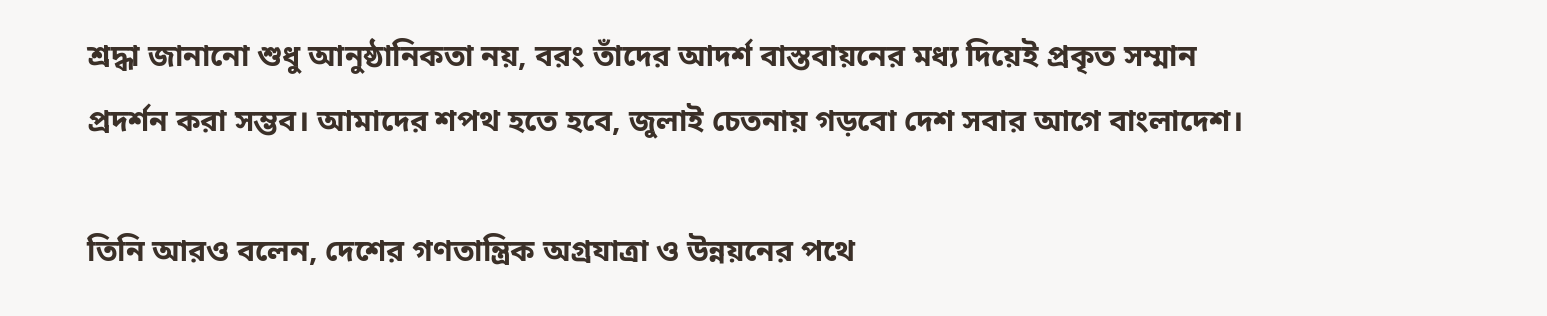শ্রদ্ধা জানানো শুধু আনুষ্ঠানিকতা নয়, বরং তাঁদের আদর্শ বাস্তবায়নের মধ্য দিয়েই প্রকৃত সম্মান প্রদর্শন করা সম্ভব। আমাদের শপথ হতে হবে, জুলাই চেতনায় গড়বো দেশ সবার আগে বাংলাদেশ।

তিনি আরও বলেন, দেশের গণতান্ত্রিক অগ্রযাত্রা ও উন্নয়নের পথে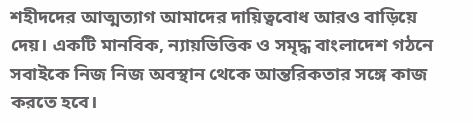শহীদদের আত্মত্যাগ আমাদের দায়িত্ববোধ আরও বাড়িয়ে দেয়। একটি মানবিক, ন্যায়ভিত্তিক ও সমৃদ্ধ বাংলাদেশ গঠনে সবাইকে নিজ নিজ অবস্থান থেকে আন্তরিকতার সঙ্গে কাজ করতে হবে।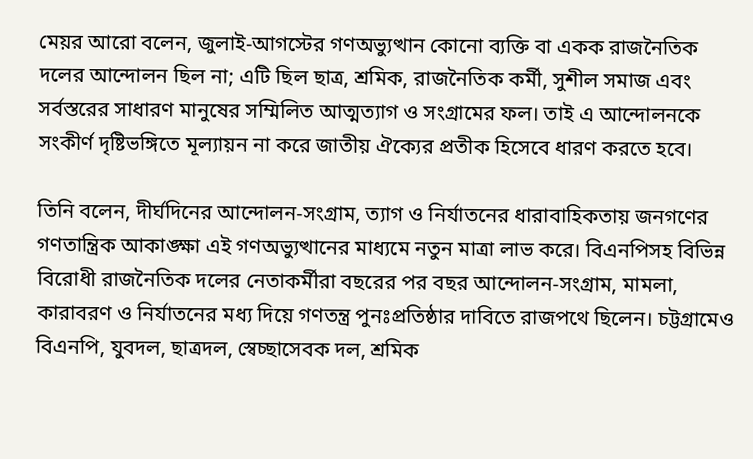মেয়র আরো বলেন, জুলাই-আগস্টের গণঅভ্যুত্থান কোনো ব্যক্তি বা একক রাজনৈতিক দলের আন্দোলন ছিল না; এটি ছিল ছাত্র, শ্রমিক, রাজনৈতিক কর্মী, সুশীল সমাজ এবং সর্বস্তরের সাধারণ মানুষের সম্মিলিত আত্মত্যাগ ও সংগ্রামের ফল। তাই এ আন্দোলনকে সংকীর্ণ দৃষ্টিভঙ্গিতে মূল্যায়ন না করে জাতীয় ঐক্যের প্রতীক হিসেবে ধারণ করতে হবে।

তিনি বলেন, দীর্ঘদিনের আন্দোলন-সংগ্রাম, ত্যাগ ও নির্যাতনের ধারাবাহিকতায় জনগণের গণতান্ত্রিক আকাঙ্ক্ষা এই গণঅভ্যুত্থানের মাধ্যমে নতুন মাত্রা লাভ করে। বিএনপিসহ বিভিন্ন বিরোধী রাজনৈতিক দলের নেতাকর্মীরা বছরের পর বছর আন্দোলন-সংগ্রাম, মামলা, কারাবরণ ও নির্যাতনের মধ্য দিয়ে গণতন্ত্র পুনঃপ্রতিষ্ঠার দাবিতে রাজপথে ছিলেন। চট্টগ্রামেও বিএনপি, যুবদল, ছাত্রদল, স্বেচ্ছাসেবক দল, শ্রমিক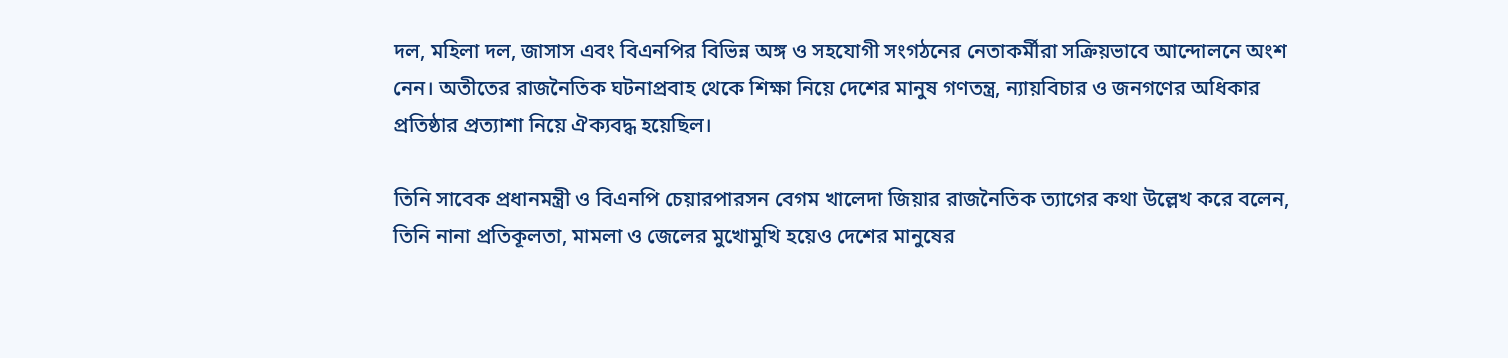দল, মহিলা দল, জাসাস এবং বিএনপির বিভিন্ন অঙ্গ ও সহযোগী সংগঠনের নেতাকর্মীরা সক্রিয়ভাবে আন্দোলনে অংশ নেন। অতীতের রাজনৈতিক ঘটনাপ্রবাহ থেকে শিক্ষা নিয়ে দেশের মানুষ গণতন্ত্র, ন্যায়বিচার ও জনগণের অধিকার প্রতিষ্ঠার প্রত্যাশা নিয়ে ঐক্যবদ্ধ হয়েছিল।

তিনি সাবেক প্রধানমন্ত্রী ও বিএনপি চেয়ারপারসন বেগম খালেদা জিয়ার রাজনৈতিক ত্যাগের কথা উল্লেখ করে বলেন, তিনি নানা প্রতিকূলতা, মামলা ও জেলের মুখোমুখি হয়েও দেশের মানুষের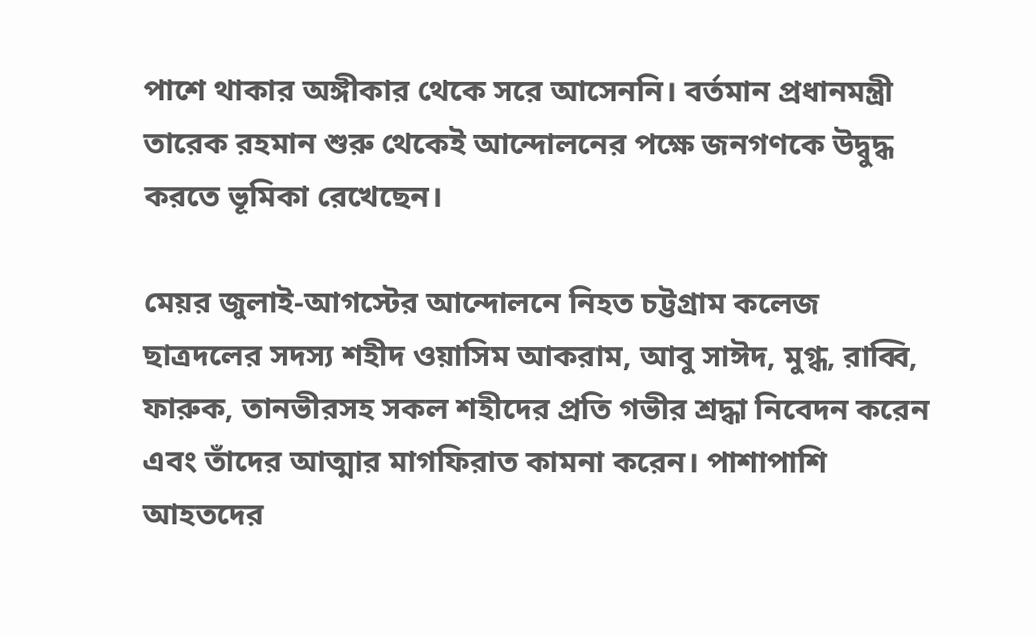পাশে থাকার অঙ্গীকার থেকে সরে আসেননি। বর্তমান প্রধানমন্ত্রী তারেক রহমান শুরু থেকেই আন্দোলনের পক্ষে জনগণকে উদ্বুদ্ধ করতে ভূমিকা রেখেছেন।

মেয়র জুলাই-আগস্টের আন্দোলনে নিহত চট্টগ্রাম কলেজ ছাত্রদলের সদস্য শহীদ ওয়াসিম আকরাম, আবু সাঈদ, মুগ্ধ, রাব্বি, ফারুক, তানভীরসহ সকল শহীদের প্রতি গভীর শ্রদ্ধা নিবেদন করেন এবং তাঁদের আত্মার মাগফিরাত কামনা করেন। পাশাপাশি আহতদের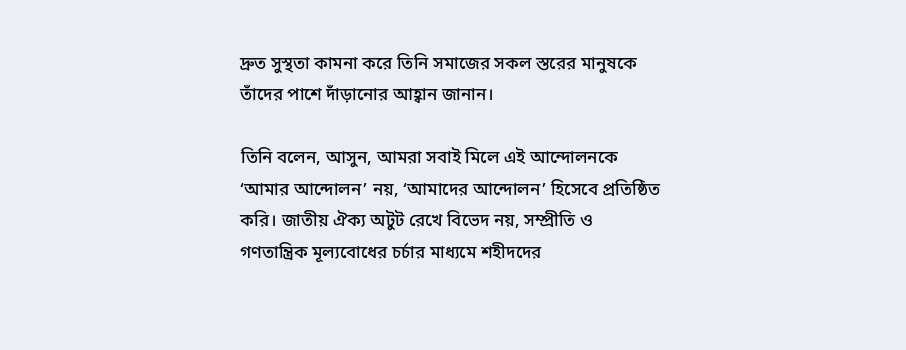দ্রুত সুস্থতা কামনা করে তিনি সমাজের সকল স্তরের মানুষকে তাঁদের পাশে দাঁড়ানোর আহ্বান জানান।

তিনি বলেন, আসুন, আমরা সবাই মিলে এই আন্দোলনকে ‘আমার আন্দোলন’ নয়, ‘আমাদের আন্দোলন’ হিসেবে প্রতিষ্ঠিত করি। জাতীয় ঐক্য অটুট রেখে বিভেদ নয়, সম্প্রীতি ও গণতান্ত্রিক মূল্যবোধের চর্চার মাধ্যমে শহীদদের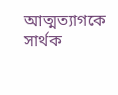আত্মত্যাগকে সার্থক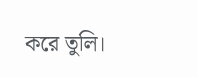করে তুলি।